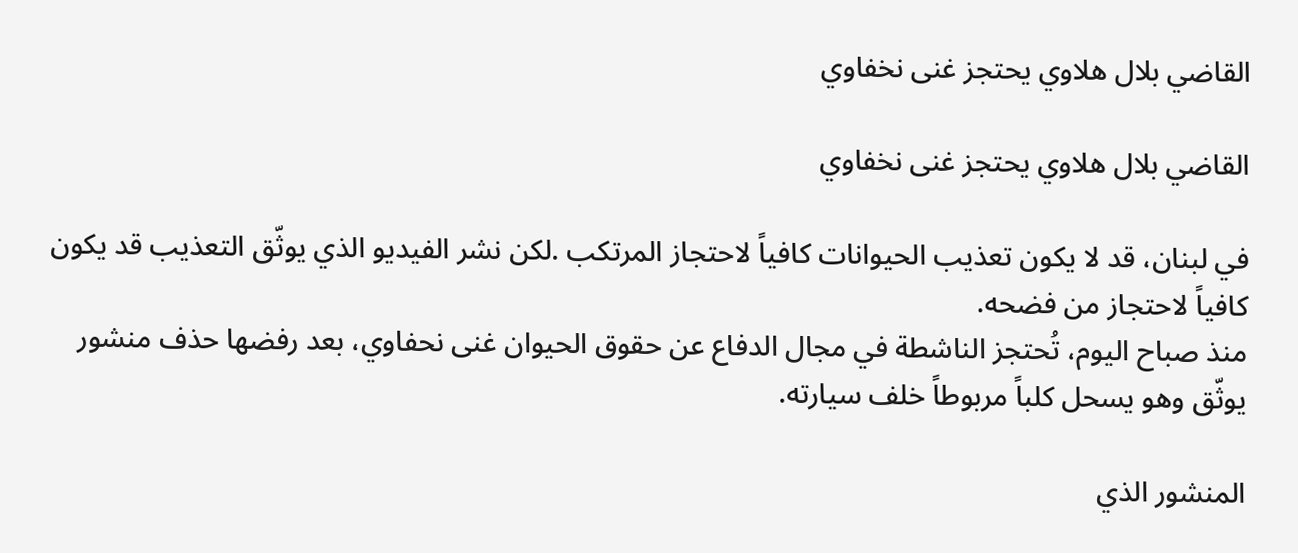القاضي بلال هلاوي يحتجز غنى نخفاوي

القاضي بلال هلاوي يحتجز غنى نخفاوي

في لبنان، قد لا يكون تعذيب الحيوانات كافياً لاحتجاز المرتكب .لكن نشر الفيديو الذي يوثّق التعذيب قد يكون كافياً لاحتجاز من فضحه.
منذ صباح اليوم، تُحتجز الناشطة في مجال الدفاع عن حقوق الحيوان غنى نحفاوي، بعد رفضها حذف منشور يوثّق وهو يسحل كلباً مربوطاً خلف سيارته.

المنشور الذي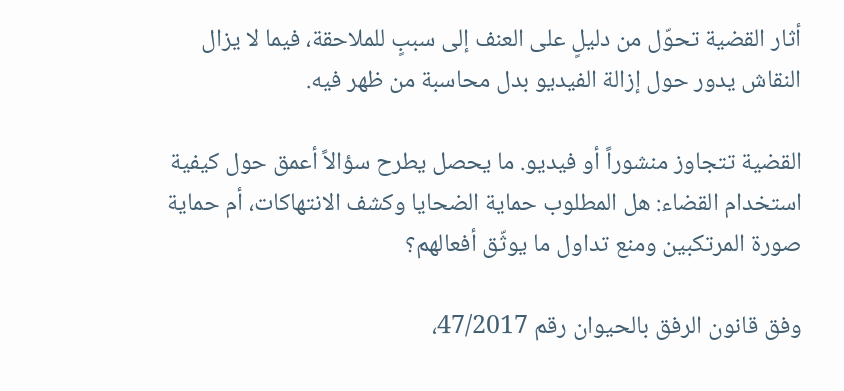أثار القضية تحوّل من دليلٍ على العنف إلى سببٍ للملاحقة، فيما لا يزال النقاش يدور حول إزالة الفيديو بدل محاسبة من ظهر فيه.

القضية تتجاوز منشوراً أو فيديو. ما يحصل يطرح سؤالاً أعمق حول كيفية استخدام القضاء: هل المطلوب حماية الضحايا وكشف الانتهاكات، أم حماية صورة المرتكبين ومنع تداول ما يوثّق أفعالهم؟

وفق قانون الرفق بالحيوان رقم 47/2017،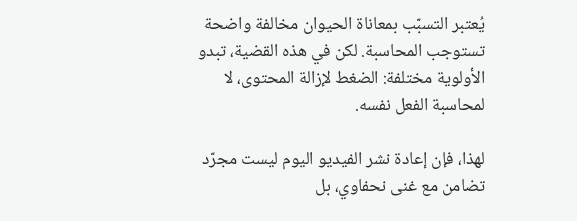يُعتبر التسبّب بمعاناة الحيوان مخالفة واضحة تستوجب المحاسبة. لكن في هذه القضية، تبدو الأولوية مختلفة: الضغط لإزالة المحتوى، لا لمحاسبة الفعل نفسه.

لهذا، فإن إعادة نشر الفيديو اليوم ليست مجرّد تضامن مع غنى نحفاوي، بل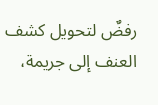رفضٌ لتحويل كشف العنف إلى جريمة،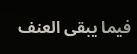فيما يبقى العنف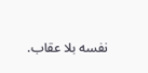نفسه بلا عقاب.